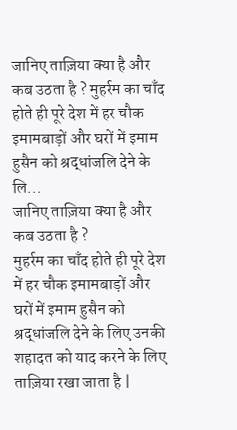जानिए ताज़िया क्या है और कब उठता है ? मुहर्रम का चाँद होते ही पूरे देश में हर चौक इमामबाड़ों और घरों में इमाम हुसैन को श्रद्धांजलि देने के लि...
जानिए ताज़िया क्या है और कब उठता है ?
मुहर्रम का चाँद होते ही पूरे देश में हर चौक इमामबाड़ों और घरों में इमाम हुसैन को श्रद्धांजलि देने के लिए उनकी शहादत को याद करने के लिए ताज़िया रखा जाता है |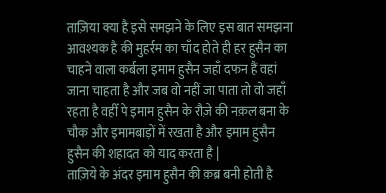ताज़िया क्या है इसे समझने के लिए इस बात समझना आवश्यक है की मुहर्रम का चाँद होते ही हर हुसैन का चाहने वाला कर्बला इमाम हुसैन जहाँ दफन हैं वहां जाना चाहता है और जब वो नहीं जा पाता तो वो जहाँ रहता है वहीँ पे इमाम हुसैन के रौज़े की नक़ल बना के चौक और इमामबाड़ों में रखता है और इमाम हुसैन हुसैन की शहादत को याद करता है |
ताज़िये के अंदर इमाम हुसैन की क़ब्र बनी होती है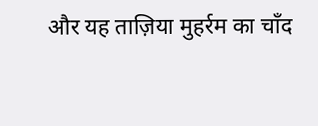और यह ताज़िया मुहर्रम का चाँद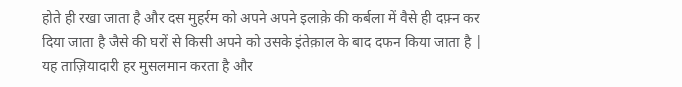होते ही रखा जाता है और दस मुहर्रम को अपने अपने इलाक़े की कर्बला में वैसे ही दफ़्न कर दिया जाता है जैसे की घरों से किसी अपने को उसके इंतेक़ाल के बाद दफन किया जाता है |
यह ताज़ियादारी हर मुसलमान करता है और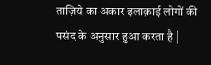ताज़िये का अकार इलाक़ाई लोगों की पसंद के अनुसार हुआ करता है |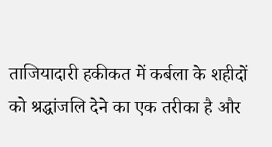ताजियादारी हकीकत में कर्बला के शहीदों को श्रद्धांजलि देने का एक तरीका है और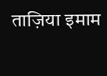ताज़िया इमाम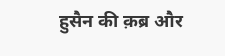हुसैन की क़ब्र और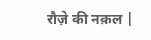रौज़े की नक़ल |